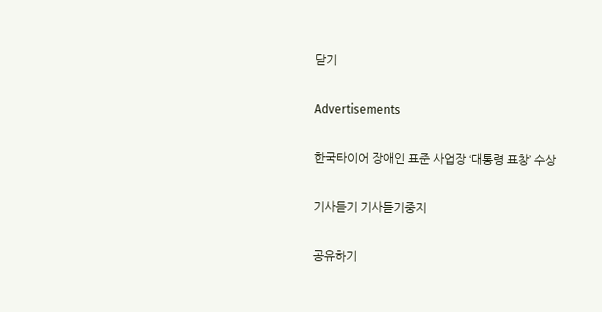닫기

Advertisements

한국타이어 장애인 표준 사업장 ‘대통령 표창’ 수상

기사듣기 기사듣기중지

공유하기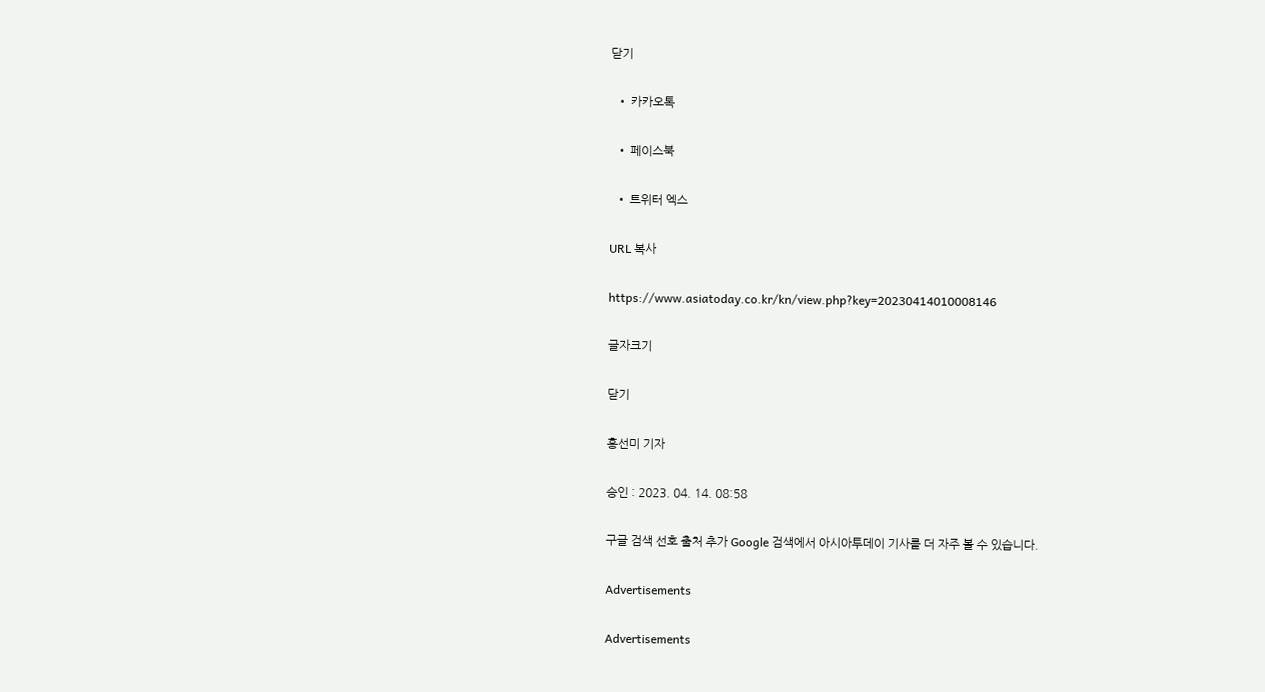닫기

  • 카카오톡

  • 페이스북

  • 트위터 엑스

URL 복사

https://www.asiatoday.co.kr/kn/view.php?key=20230414010008146

글자크기

닫기

홍선미 기자

승인 : 2023. 04. 14. 08:58

구글 검색 선호 출처 추가 Google 검색에서 아시아투데이 기사를 더 자주 볼 수 있습니다.

Advertisements

Advertisements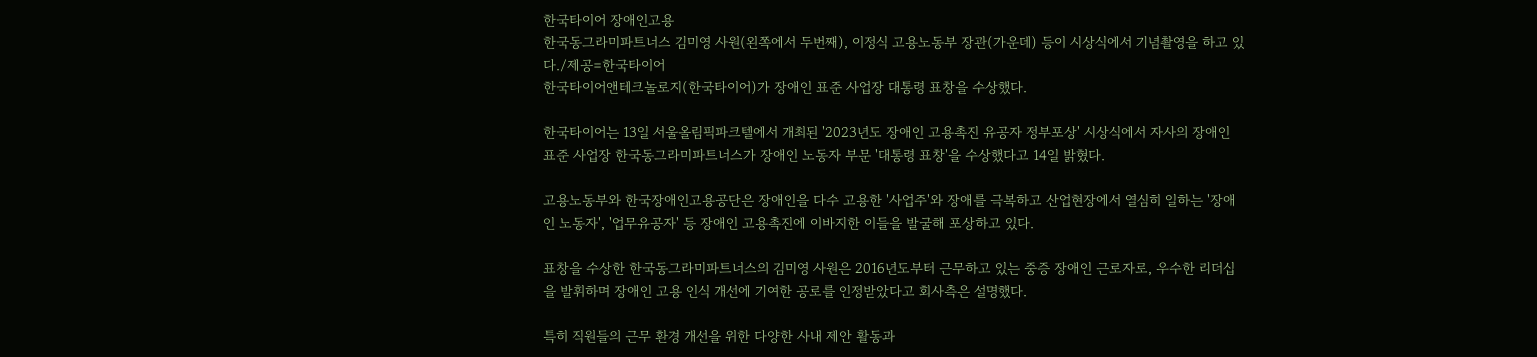한국타이어 장애인고용
한국동그라미파트너스 김미영 사원(왼쪽에서 두번째), 이정식 고용노동부 장관(가운데) 등이 시상식에서 기념촬영을 하고 있다./제공=한국타이어
한국타이어앤테크놀로지(한국타이어)가 장애인 표준 사업장 대통령 표창을 수상했다.

한국타이어는 13일 서울올림픽파크텔에서 개최된 '2023년도 장애인 고용촉진 유공자 정부포상' 시상식에서 자사의 장애인 표준 사업장 한국동그라미파트너스가 장애인 노동자 부문 '대통령 표창'을 수상했다고 14일 밝혔다.

고용노동부와 한국장애인고용공단은 장애인을 다수 고용한 '사업주'와 장애를 극복하고 산업현장에서 열심히 일하는 '장애인 노동자', '업무유공자' 등 장애인 고용촉진에 이바지한 이들을 발굴해 포상하고 있다.

표창을 수상한 한국동그라미파트너스의 김미영 사원은 2016년도부터 근무하고 있는 중증 장애인 근로자로, 우수한 리더십을 발휘하며 장애인 고용 인식 개선에 기여한 공로를 인정받았다고 회사측은 설명했다.

특히 직원들의 근무 환경 개선을 위한 다양한 사내 제안 활동과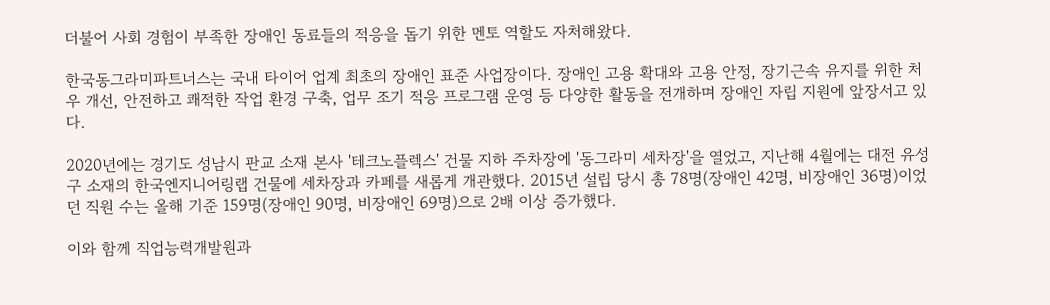더불어 사회 경험이 부족한 장애인 동료들의 적응을 돕기 위한 멘토 역할도 자처해왔다.

한국동그라미파트너스는 국내 타이어 업계 최초의 장애인 표준 사업장이다. 장애인 고용 확대와 고용 안정, 장기근속 유지를 위한 처우 개선, 안전하고 쾌적한 작업 환경 구축, 업무 조기 적응 프로그램 운영 등 다양한 활동을 전개하며 장애인 자립 지원에 앞장서고 있다.

2020년에는 경기도 성남시 판교 소재 본사 '테크노플렉스' 건물 지하 주차장에 '동그라미 세차장'을 열었고, 지난해 4월에는 대전 유성구 소재의 한국엔지니어링랩 건물에 세차장과 카페를 새롭게 개관했다. 2015년 설립 당시 총 78명(장애인 42명, 비장애인 36명)이었던 직원 수는 올해 기준 159명(장애인 90명, 비장애인 69명)으로 2배 이상 증가했다.

이와 함께 직업능력개발원과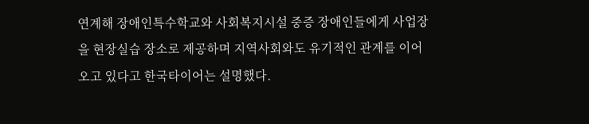연계해 장애인특수학교와 사회복지시설 중증 장애인들에게 사업장을 현장실습 장소로 제공하며 지역사회와도 유기적인 관계를 이어오고 있다고 한국타이어는 설명했다.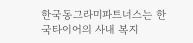한국동그라미파트너스는 한국타이어의 사내 복지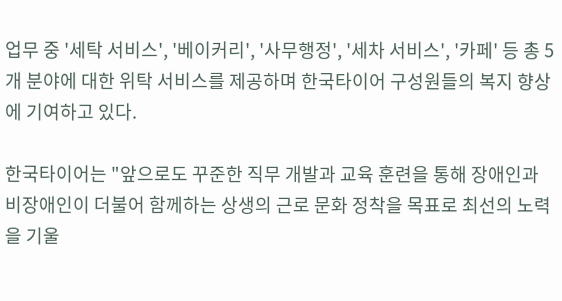업무 중 '세탁 서비스', '베이커리', '사무행정', '세차 서비스', '카페' 등 총 5개 분야에 대한 위탁 서비스를 제공하며 한국타이어 구성원들의 복지 향상에 기여하고 있다.

한국타이어는 "앞으로도 꾸준한 직무 개발과 교육 훈련을 통해 장애인과 비장애인이 더불어 함께하는 상생의 근로 문화 정착을 목표로 최선의 노력을 기울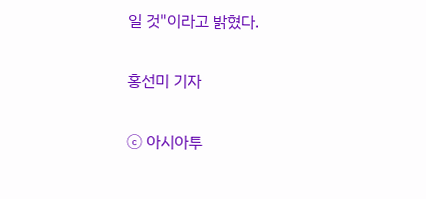일 것"이라고 밝혔다.

홍선미 기자

ⓒ 아시아투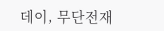데이, 무단전재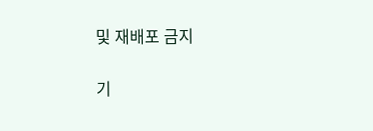및 재배포 금지

기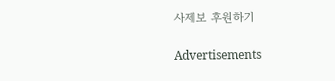사제보 후원하기

Advertisements